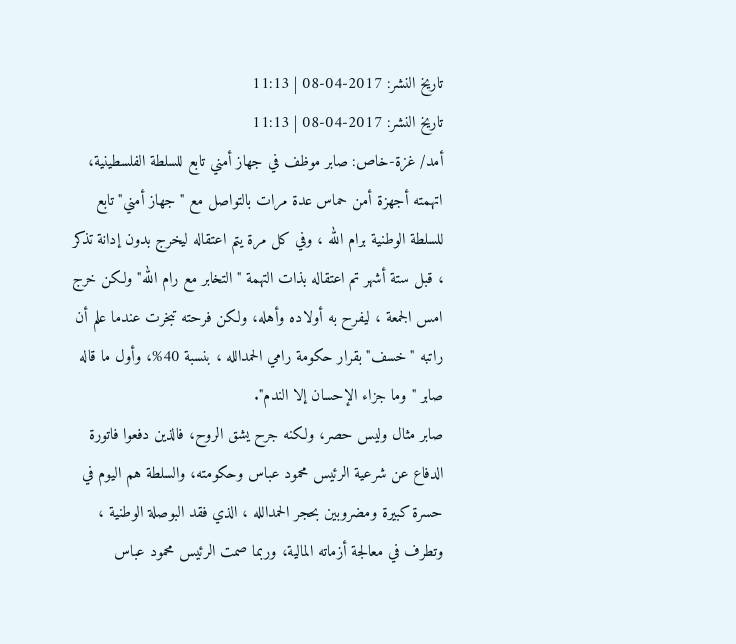تاريخ النشر: 2017-04-08 | 11:13
تاريخ النشر: 2017-04-08 | 11:13
أمد/ غزة-خاص: صابر موظف في جهاز أمني تابع للسلطة الفلسطينية، اتهمته أجهزة أمن حماس عدة مرات بالتواصل مع "جهاز أمني" تابع للسلطة الوطنية برام الله ، وفي كل مرة يتم اعتقاله ليخرج بدون إدانة تذكر ، قبل ستة أشهر تم اعتقاله بذات التهمة "التخابر مع رام الله" ولكن خرج امس الجمعة ، ليفرح به أولاده وأهله، ولكن فرحته تبخرت عندما علم أن راتبه "خسف" بقرار حكومة رامي الحمدالله ، بنسبة 40%، وأول ما قاله صابر " وما جزاء الإحسان إلا الندم".
صابر مثال وليس حصر، ولكنه جرح يشق الروح، فالذين دفعوا فاتورة الدفاع عن شرعية الرئيس محمود عباس وحكومته، والسلطة هم اليوم في حسرة كبيرة ومضروبين بحجر الحمدالله ، الذي فقد البوصلة الوطنية ، وتطرف في معالجة أزماته المالية، وربما صمت الرئيس محمود عباس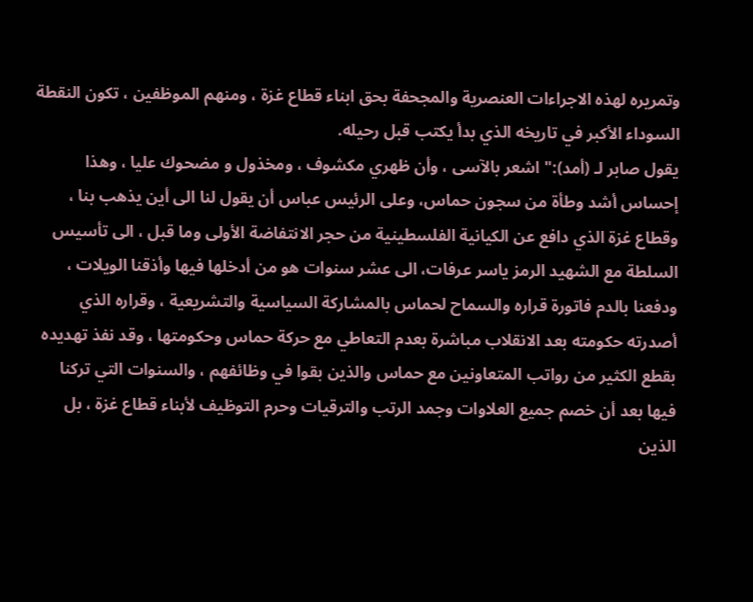وتمريره لهذه الاجراءات العنصرية والمجحفة بحق ابناء قطاع غزة ، ومنهم الموظفين ، تكون النقطة السوداء الأكبر في تاريخه الذي بدأ يكتب قبل رحيله.
يقول صابر لـ (أمد):" اشعر بالآسى ، وأن ظهري مكشوف ، ومخذول و مضحوك عليا ، وهذا إحساس أشد وطأة من سجون حماس، وعلى الرئيس عباس أن يقول لنا الى أين يذهب بنا ، وقطاع غزة الذي دافع عن الكيانية الفلسطينية من حجر الانتفاضة الأولى وما قبل ، الى تأسيس السلطة مع الشهيد الرمز ياسر عرفات، الى عشر سنوات هو من أدخلها فيها وأذقنا الويلات ، ودفعنا بالدم فاتورة قراره والسماح لحماس بالمشاركة السياسية والتشريعية ، وقراره الذي أصدرته حكومته بعد الانقلاب مباشرة بعدم التعاطي مع حركة حماس وحكومتها ، وقد نفذ تهديده بقطع الكثير من رواتب المتعاونين مع حماس والذين بقوا في وظائفهم ، والسنوات التي تركنا فيها بعد أن خصم جميع العلاوات وجمد الرتب والترقيات وحرم التوظيف لأبناء قطاع غزة ، بل الذين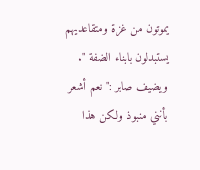يموتون من غزة ومتقاعديهم يستبدلون بابناء الضفة ".
ويضيف صابر :" نعم أشعر بأنني منبوذ ولكن هذا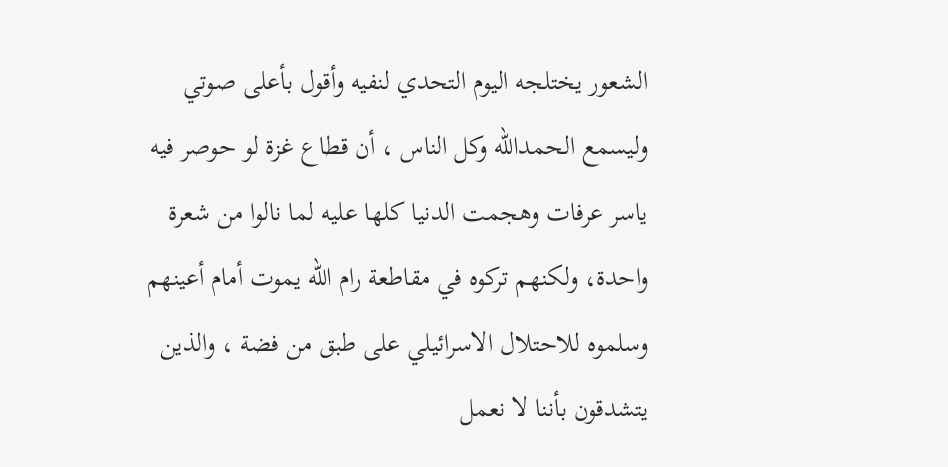الشعور يختلجه اليوم التحدي لنفيه وأقول بأعلى صوتي وليسمع الحمدالله وكل الناس ، أن قطاع غزة لو حوصر فيه ياسر عرفات وهجمت الدنيا كلها عليه لما نالوا من شعرة واحدة، ولكنهم تركوه في مقاطعة رام الله يموت أمام أعينهم وسلموه للاحتلال الاسرائيلي على طبق من فضة ، والذين يتشدقون بأننا لا نعمل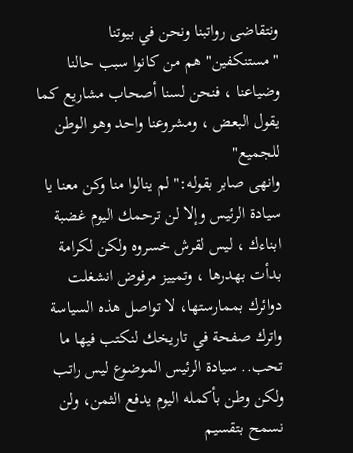ونتقاضى رواتبنا ونحن في بيوتنا "مستنكفين" هم من كانوا سبب حالنا وضياعنا ، فنحن لسنا أصحاب مشاريع كما يقول البعض ، ومشروعنا واحد وهو الوطن للجميع"
وانهى صابر بقوله:" لم ينالوا منا وكن معنا يا سيادة الرئيس وإلا لن ترحمك اليوم غضبة ابناءك ، ليس لقرش خسروه ولكن لكرامة بدأت بهدرها ، وتمييز مرفوض انشغلت دوائرك بممارستها، لا تواصل هذه السياسة واترك صفحة في تاريخك لنكتب فيها ما تحب.. سيادة الرئيس الموضوع ليس راتب ولكن وطن بأكمله اليوم يدفع الثمن، ولن نسمح بتقسيم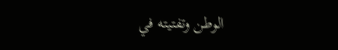الوطن وتفتيته في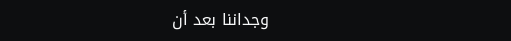وجداننا بعد أن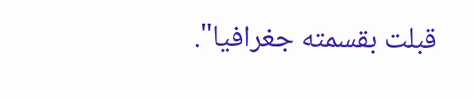قبلت بقسمته جغرافيا".